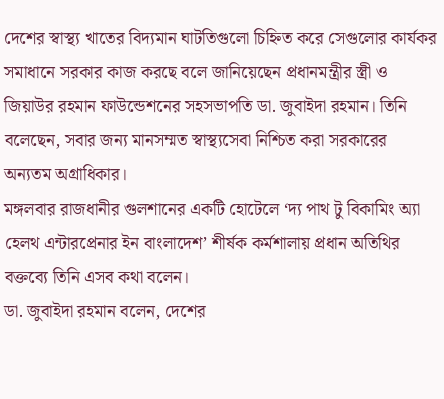দেশের স্বাস্থ্য খাতের বিদ্যমান ঘাটতিগুলো চিহ্নিত করে সেগুলোর কার্যকর সমাধানে সরকার কাজ করছে বলে জানিয়েছেন প্রধানমন্ত্রীর স্ত্রী ও জিয়াউর রহমান ফাউন্ডেশনের সহসভাপতি ডা. জুবাইদা রহমান। তিনি বলেছেন, সবার জন্য মানসম্মত স্বাস্থ্যসেবা নিশ্চিত করা সরকারের অন্যতম অগ্রাধিকার।
মঙ্গলবার রাজধানীর গুলশানের একটি হোটেলে ‘দ্য পাথ টু বিকামিং অ্যা হেলথ এন্টারপ্রেনার ইন বাংলাদেশ’ শীর্ষক কর্মশালায় প্রধান অতিথির বক্তব্যে তিনি এসব কথা বলেন।
ডা. জুবাইদা রহমান বলেন, দেশের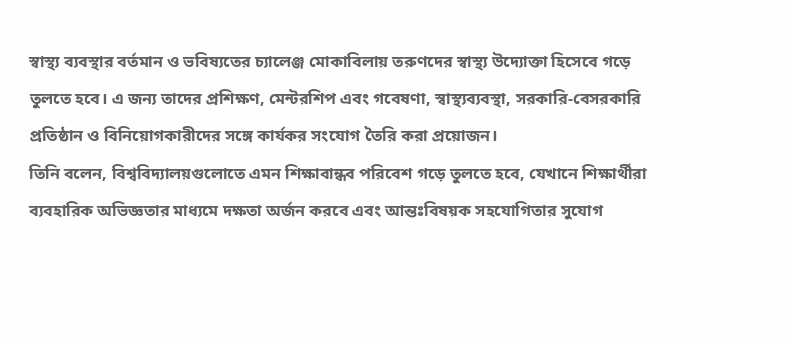স্বাস্থ্য ব্যবস্থার বর্তমান ও ভবিষ্যতের চ্যালেঞ্জ মোকাবিলায় তরুণদের স্বাস্থ্য উদ্যোক্তা হিসেবে গড়ে তুলতে হবে। এ জন্য তাদের প্রশিক্ষণ, মেন্টরশিপ এবং গবেষণা, স্বাস্থ্যব্যবস্থা, সরকারি-বেসরকারি প্রতিষ্ঠান ও বিনিয়োগকারীদের সঙ্গে কার্যকর সংযোগ তৈরি করা প্রয়োজন।
তিনি বলেন, বিশ্ববিদ্যালয়গুলোতে এমন শিক্ষাবান্ধব পরিবেশ গড়ে তুলতে হবে, যেখানে শিক্ষার্থীরা ব্যবহারিক অভিজ্ঞতার মাধ্যমে দক্ষতা অর্জন করবে এবং আন্তঃবিষয়ক সহযোগিতার সুযোগ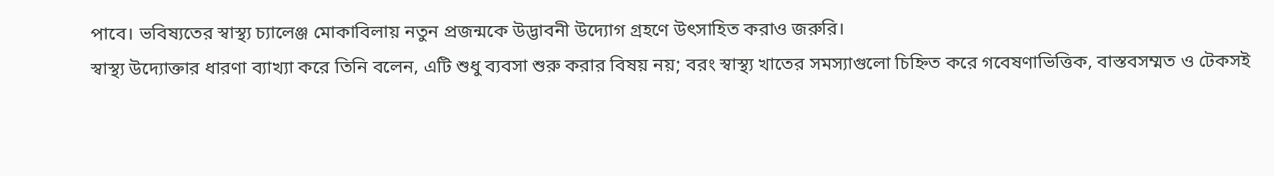পাবে। ভবিষ্যতের স্বাস্থ্য চ্যালেঞ্জ মোকাবিলায় নতুন প্রজন্মকে উদ্ভাবনী উদ্যোগ গ্রহণে উৎসাহিত করাও জরুরি।
স্বাস্থ্য উদ্যোক্তার ধারণা ব্যাখ্যা করে তিনি বলেন, এটি শুধু ব্যবসা শুরু করার বিষয় নয়; বরং স্বাস্থ্য খাতের সমস্যাগুলো চিহ্নিত করে গবেষণাভিত্তিক, বাস্তবসম্মত ও টেকসই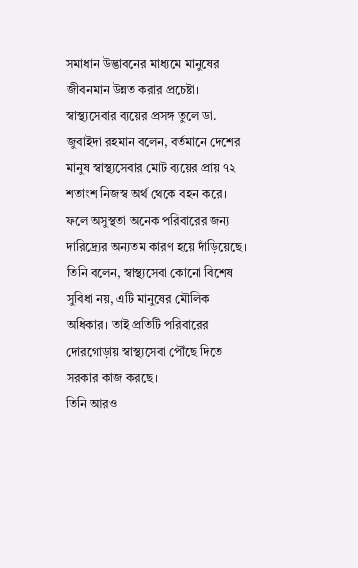সমাধান উদ্ভাবনের মাধ্যমে মানুষের জীবনমান উন্নত করার প্রচেষ্টা।
স্বাস্থ্যসেবার ব্যয়ের প্রসঙ্গ তুলে ডা. জুবাইদা রহমান বলেন, বর্তমানে দেশের মানুষ স্বাস্থ্যসেবার মোট ব্যয়ের প্রায় ৭২ শতাংশ নিজস্ব অর্থ থেকে বহন করে। ফলে অসুস্থতা অনেক পরিবারের জন্য দারিদ্র্যের অন্যতম কারণ হয়ে দাঁড়িয়েছে। তিনি বলেন, স্বাস্থ্যসেবা কোনো বিশেষ সুবিধা নয়, এটি মানুষের মৌলিক অধিকার। তাই প্রতিটি পরিবারের দোরগোড়ায় স্বাস্থ্যসেবা পৌঁছে দিতে সরকার কাজ করছে।
তিনি আরও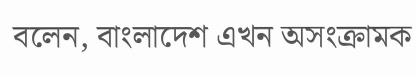বলেন, বাংলাদেশ এখন অসংক্রামক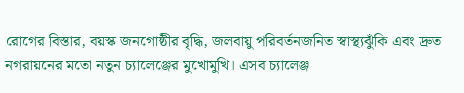রোগের বিস্তার, বয়স্ক জনগোষ্ঠীর বৃদ্ধি, জলবায়ু পরিবর্তনজনিত স্বাস্থ্যঝুঁকি এবং দ্রুত নগরায়নের মতো নতুন চ্যালেঞ্জের মুখোমুখি। এসব চ্যালেঞ্জ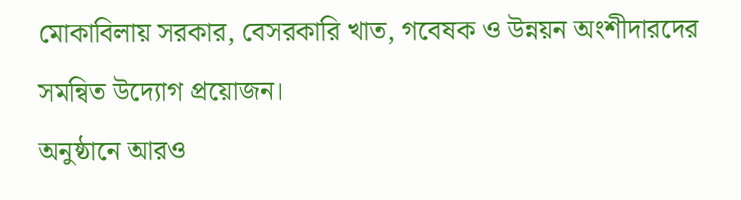মোকাবিলায় সরকার, বেসরকারি খাত, গবেষক ও উন্নয়ন অংশীদারদের সমন্বিত উদ্যোগ প্রয়োজন।
অনুষ্ঠানে আরও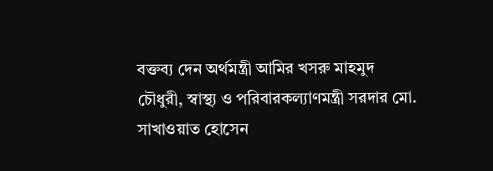বক্তব্য দেন অর্থমন্ত্রী আমির খসরু মাহমুদ চৌধুরী, স্বাস্থ্য ও পরিবারকল্যাণমন্ত্রী সরদার মো. সাখাওয়াত হোসেন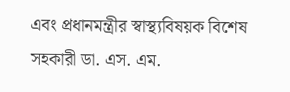এবং প্রধানমন্ত্রীর স্বাস্থ্যবিষয়ক বিশেষ সহকারী ডা. এস. এম.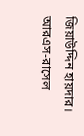জিয়াউদ্দিন হায়দার।
আরএস-রাসেল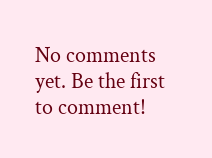No comments yet. Be the first to comment!